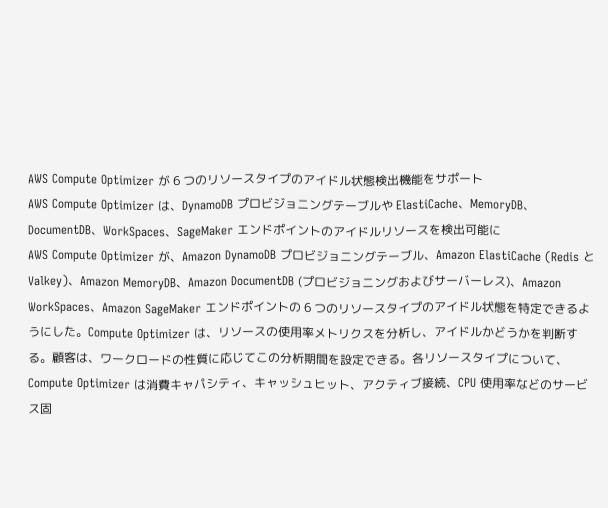AWS Compute Optimizer が 6 つのリソースタイプのアイドル状態検出機能をサポート
AWS Compute Optimizer は、DynamoDB プロビジョニングテーブルや ElastiCache、MemoryDB、DocumentDB、WorkSpaces、SageMaker エンドポイントのアイドルリソースを検出可能に
AWS Compute Optimizer が、Amazon DynamoDB プロビジョニングテーブル、Amazon ElastiCache (Redis と Valkey)、Amazon MemoryDB、Amazon DocumentDB (プロビジョニングおよびサーバーレス)、Amazon WorkSpaces、Amazon SageMaker エンドポイントの 6 つのリソースタイプのアイドル状態を特定できるようにした。Compute Optimizer は、リソースの使用率メトリクスを分析し、アイドルかどうかを判断する。顧客は、ワークロードの性質に応じてこの分析期間を設定できる。各リソースタイプについて、Compute Optimizer は消費キャパシティ、キャッシュヒット、アクティブ接続、CPU 使用率などのサービス固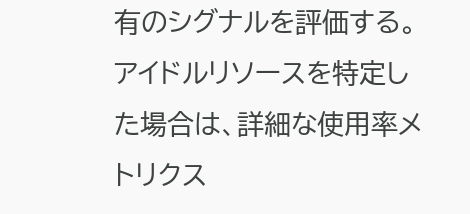有のシグナルを評価する。アイドルリソースを特定した場合は、詳細な使用率メトリクス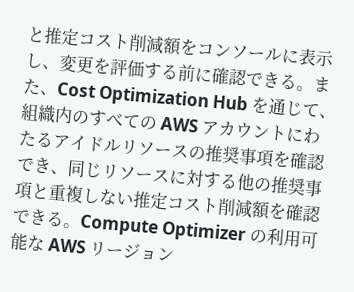と推定コスト削減額をコンソールに表示し、変更を評価する前に確認できる。また、Cost Optimization Hub を通じて、組織内のすべての AWS アカウントにわたるアイドルリソースの推奨事項を確認でき、同じリソースに対する他の推奨事項と重複しない推定コスト削減額を確認できる。Compute Optimizer の利用可能な AWS リージョン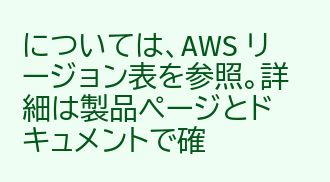については、AWS リージョン表を参照。詳細は製品ページとドキュメントで確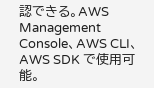認できる。AWS Management Console、AWS CLI、AWS SDK で使用可能。